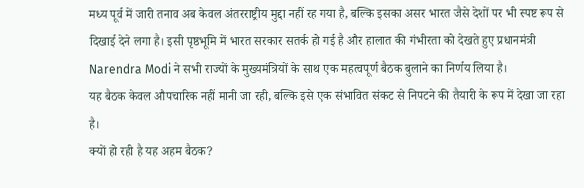मध्य पूर्व में जारी तनाव अब केवल अंतरराष्ट्रीय मुद्दा नहीं रह गया है, बल्कि इसका असर भारत जैसे देशों पर भी स्पष्ट रूप से दिखाई देने लगा है। इसी पृष्ठभूमि में भारत सरकार सतर्क हो गई है और हालात की गंभीरता को देखते हुए प्रधानमंत्री Narendra Modi ने सभी राज्यों के मुख्यमंत्रियों के साथ एक महत्वपूर्ण बैठक बुलाने का निर्णय लिया है।
यह बैठक केवल औपचारिक नहीं मानी जा रही, बल्कि इसे एक संभावित संकट से निपटने की तैयारी के रूप में देखा जा रहा है।
क्यों हो रही है यह अहम बैठक?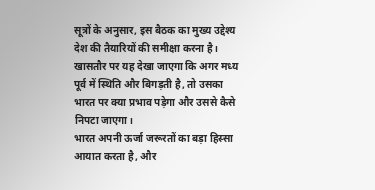सूत्रों के अनुसार, इस बैठक का मुख्य उद्देश्य देश की तैयारियों की समीक्षा करना है। खासतौर पर यह देखा जाएगा कि अगर मध्य पूर्व में स्थिति और बिगड़ती है, तो उसका भारत पर क्या प्रभाव पड़ेगा और उससे कैसे निपटा जाएगा।
भारत अपनी ऊर्जा जरूरतों का बड़ा हिस्सा आयात करता है, और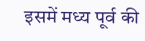इसमें मध्य पूर्व की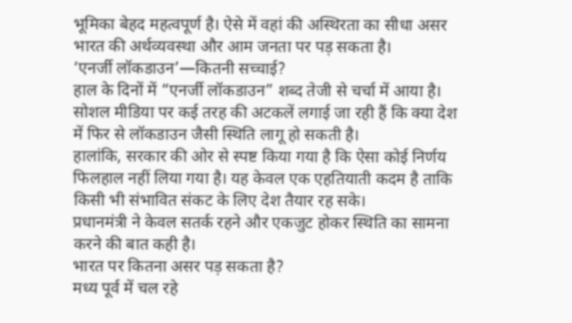भूमिका बेहद महत्वपूर्ण है। ऐसे में वहां की अस्थिरता का सीधा असर भारत की अर्थव्यवस्था और आम जनता पर पड़ सकता है।
‘एनर्जी लॉकडाउन’—कितनी सच्चाई?
हाल के दिनों में “एनर्जी लॉकडाउन” शब्द तेजी से चर्चा में आया है। सोशल मीडिया पर कई तरह की अटकलें लगाई जा रही हैं कि क्या देश में फिर से लॉकडाउन जैसी स्थिति लागू हो सकती है।
हालांकि, सरकार की ओर से स्पष्ट किया गया है कि ऐसा कोई निर्णय फिलहाल नहीं लिया गया है। यह केवल एक एहतियाती कदम है ताकि किसी भी संभावित संकट के लिए देश तैयार रह सके।
प्रधानमंत्री ने केवल सतर्क रहने और एकजुट होकर स्थिति का सामना करने की बात कही है।
भारत पर कितना असर पड़ सकता है?
मध्य पूर्व में चल रहे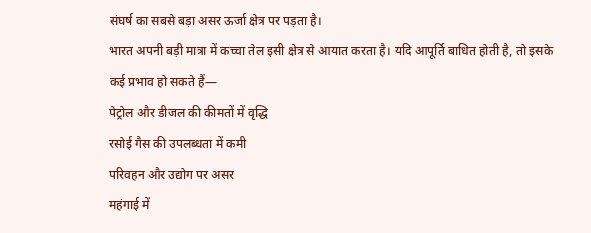संघर्ष का सबसे बड़ा असर ऊर्जा क्षेत्र पर पड़ता है।
भारत अपनी बड़ी मात्रा में कच्चा तेल इसी क्षेत्र से आयात करता है। यदि आपूर्ति बाधित होती है, तो इसके कई प्रभाव हो सकते हैं—
पेट्रोल और डीजल की कीमतों में वृद्धि
रसोई गैस की उपलब्धता में कमी
परिवहन और उद्योग पर असर
महंगाई में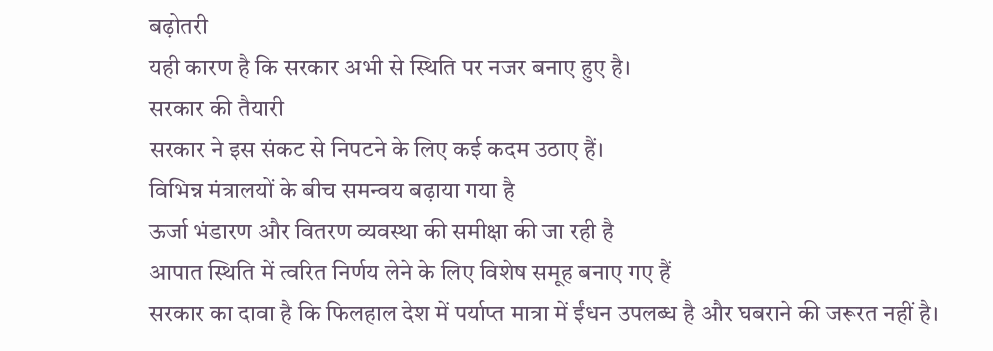बढ़ोतरी
यही कारण है कि सरकार अभी से स्थिति पर नजर बनाए हुए है।
सरकार की तैयारी
सरकार ने इस संकट से निपटने के लिए कई कदम उठाए हैं।
विभिन्न मंत्रालयों के बीच समन्वय बढ़ाया गया है
ऊर्जा भंडारण और वितरण व्यवस्था की समीक्षा की जा रही है
आपात स्थिति में त्वरित निर्णय लेने के लिए विशेष समूह बनाए गए हैं
सरकार का दावा है कि फिलहाल देश में पर्याप्त मात्रा में ईंधन उपलब्ध है और घबराने की जरूरत नहीं है।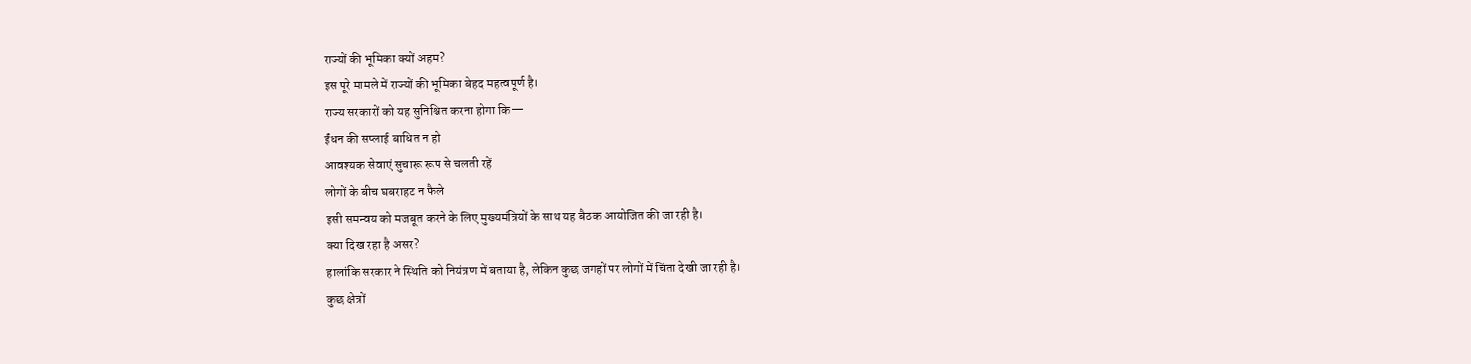राज्यों की भूमिका क्यों अहम?
इस पूरे मामले में राज्यों की भूमिका बेहद महत्वपूर्ण है।
राज्य सरकारों को यह सुनिश्चित करना होगा कि—
ईंधन की सप्लाई बाधित न हो
आवश्यक सेवाएं सुचारू रूप से चलती रहें
लोगों के बीच घबराहट न फैले
इसी समन्वय को मजबूत करने के लिए मुख्यमंत्रियों के साथ यह बैठक आयोजित की जा रही है।
क्या दिख रहा है असर?
हालांकि सरकार ने स्थिति को नियंत्रण में बताया है, लेकिन कुछ जगहों पर लोगों में चिंता देखी जा रही है।
कुछ क्षेत्रों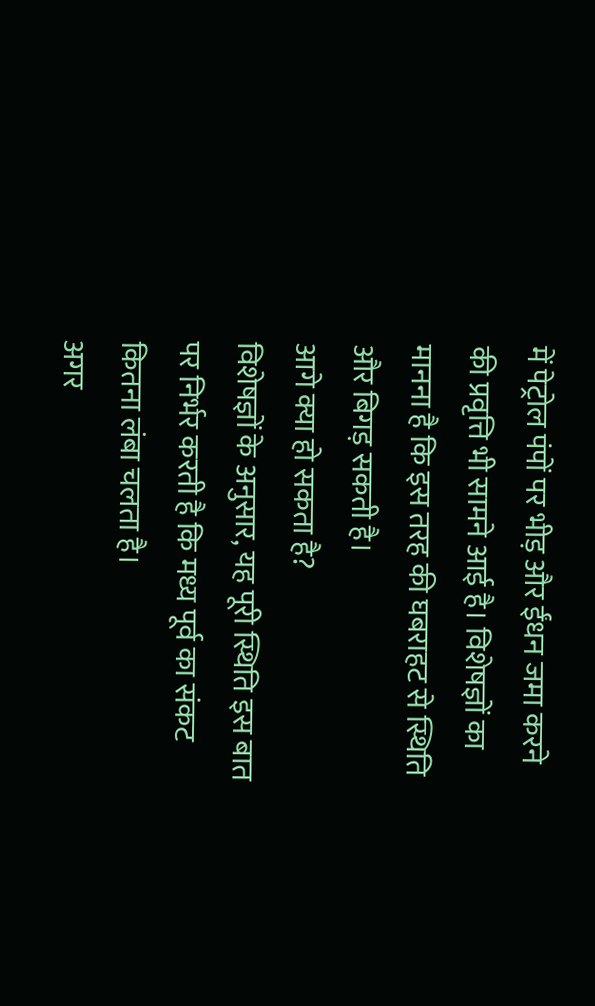में पेट्रोल पंपों पर भीड़ और ईंधन जमा करने की प्रवृत्ति भी सामने आई है। विशेषज्ञों का मानना है कि इस तरह की घबराहट से स्थिति और बिगड़ सकती है।
आगे क्या हो सकता है?
विशेषज्ञों के अनुसार, यह पूरी स्थिति इस बात पर निर्भर करती है कि मध्य पूर्व का संकट कितना लंबा चलता है।
अगर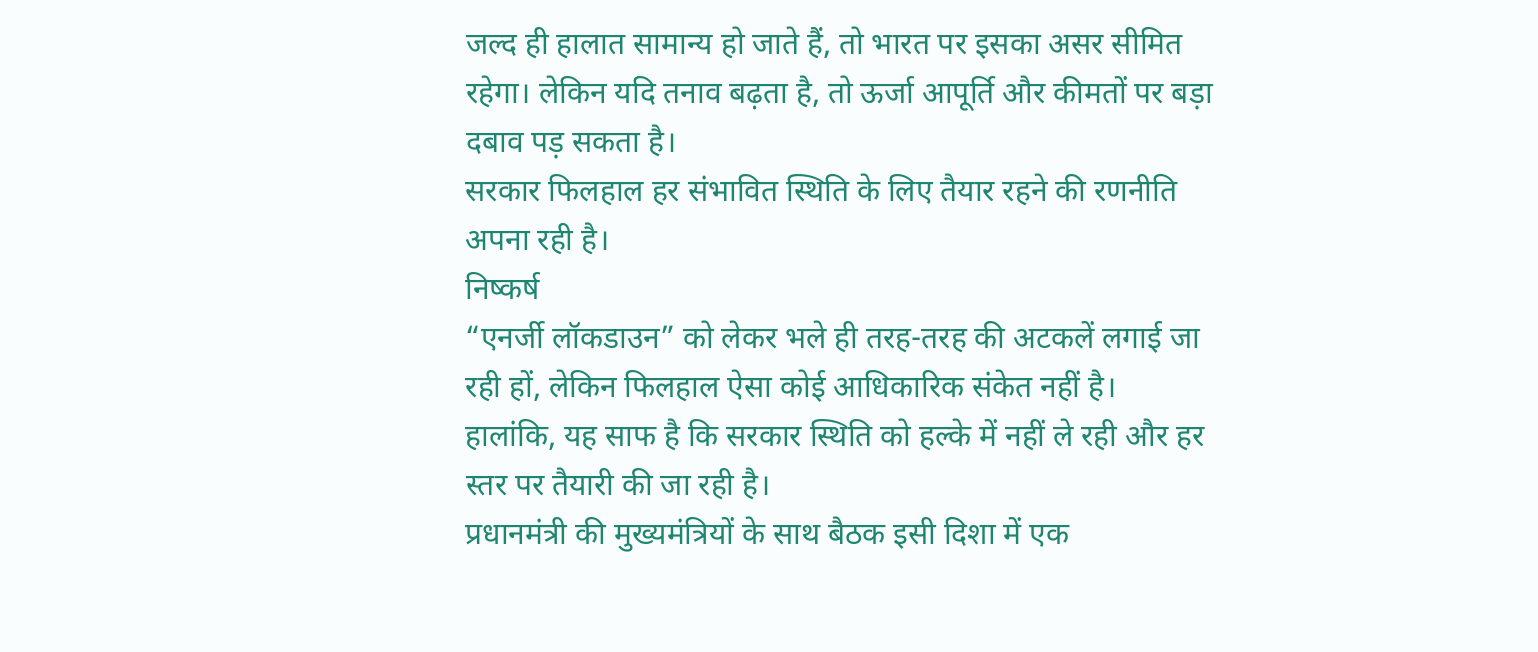जल्द ही हालात सामान्य हो जाते हैं, तो भारत पर इसका असर सीमित रहेगा। लेकिन यदि तनाव बढ़ता है, तो ऊर्जा आपूर्ति और कीमतों पर बड़ा दबाव पड़ सकता है।
सरकार फिलहाल हर संभावित स्थिति के लिए तैयार रहने की रणनीति अपना रही है।
निष्कर्ष
“एनर्जी लॉकडाउन” को लेकर भले ही तरह-तरह की अटकलें लगाई जा रही हों, लेकिन फिलहाल ऐसा कोई आधिकारिक संकेत नहीं है।
हालांकि, यह साफ है कि सरकार स्थिति को हल्के में नहीं ले रही और हर स्तर पर तैयारी की जा रही है।
प्रधानमंत्री की मुख्यमंत्रियों के साथ बैठक इसी दिशा में एक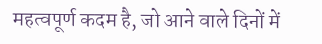महत्वपूर्ण कदम है, जो आने वाले दिनों में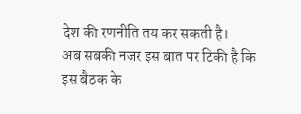देश की रणनीति तय कर सकती है।
अब सबकी नजर इस बात पर टिकी है कि इस बैठक के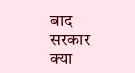बाद सरकार क्या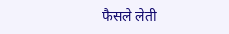फैसले लेती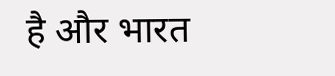है और भारत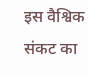इस वैश्विक संकट का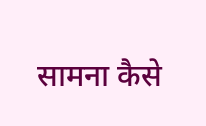सामना कैसे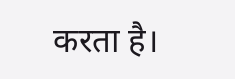करता है।